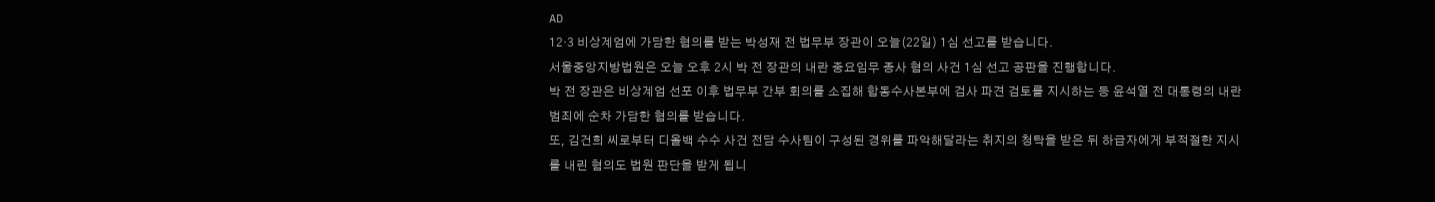AD
12·3 비상계엄에 가담한 혐의를 받는 박성재 전 법무부 장관이 오늘(22일) 1심 선고를 받습니다.
서울중앙지방법원은 오늘 오후 2시 박 전 장관의 내란 중요임무 종사 혐의 사건 1심 선고 공판을 진행합니다.
박 전 장관은 비상계엄 선포 이후 법무부 간부 회의를 소집해 합동수사본부에 검사 파견 검토를 지시하는 등 윤석열 전 대통령의 내란 범죄에 순차 가담한 혐의를 받습니다.
또, 김건희 씨로부터 디올백 수수 사건 전담 수사팀이 구성된 경위를 파악해달라는 취지의 청탁을 받은 뒤 하급자에게 부적절한 지시를 내린 혐의도 법원 판단을 받게 됩니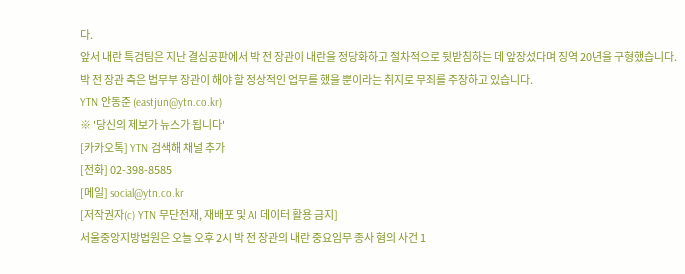다.
앞서 내란 특검팀은 지난 결심공판에서 박 전 장관이 내란을 정당화하고 절차적으로 뒷받침하는 데 앞장섰다며 징역 20년을 구형했습니다.
박 전 장관 측은 법무부 장관이 해야 할 정상적인 업무를 했을 뿐이라는 취지로 무죄를 주장하고 있습니다.
YTN 안동준 (eastjun@ytn.co.kr)
※ '당신의 제보가 뉴스가 됩니다'
[카카오톡] YTN 검색해 채널 추가
[전화] 02-398-8585
[메일] social@ytn.co.kr
[저작권자(c) YTN 무단전재, 재배포 및 AI 데이터 활용 금지]
서울중앙지방법원은 오늘 오후 2시 박 전 장관의 내란 중요임무 종사 혐의 사건 1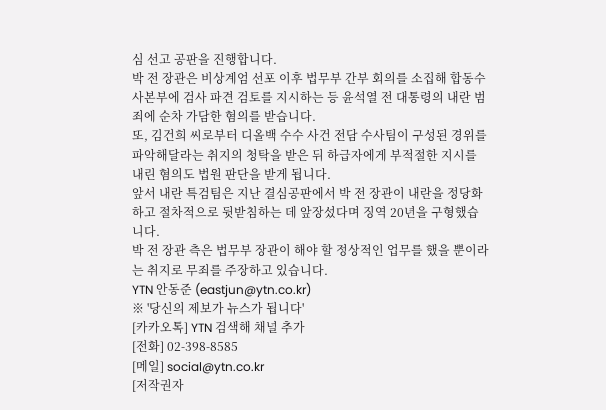심 선고 공판을 진행합니다.
박 전 장관은 비상계엄 선포 이후 법무부 간부 회의를 소집해 합동수사본부에 검사 파견 검토를 지시하는 등 윤석열 전 대통령의 내란 범죄에 순차 가담한 혐의를 받습니다.
또, 김건희 씨로부터 디올백 수수 사건 전담 수사팀이 구성된 경위를 파악해달라는 취지의 청탁을 받은 뒤 하급자에게 부적절한 지시를 내린 혐의도 법원 판단을 받게 됩니다.
앞서 내란 특검팀은 지난 결심공판에서 박 전 장관이 내란을 정당화하고 절차적으로 뒷받침하는 데 앞장섰다며 징역 20년을 구형했습니다.
박 전 장관 측은 법무부 장관이 해야 할 정상적인 업무를 했을 뿐이라는 취지로 무죄를 주장하고 있습니다.
YTN 안동준 (eastjun@ytn.co.kr)
※ '당신의 제보가 뉴스가 됩니다'
[카카오톡] YTN 검색해 채널 추가
[전화] 02-398-8585
[메일] social@ytn.co.kr
[저작권자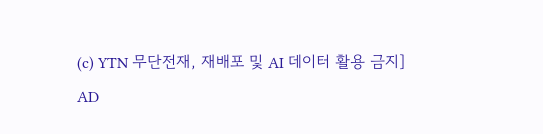(c) YTN 무단전재, 재배포 및 AI 데이터 활용 금지]
AD